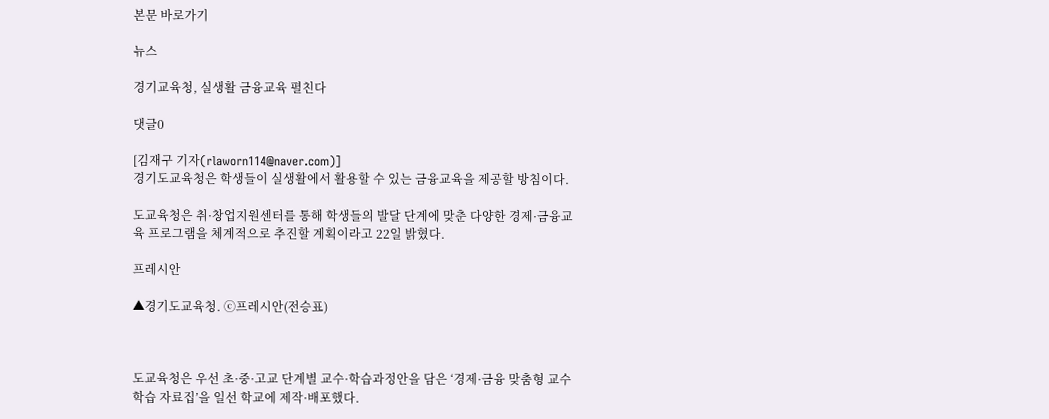본문 바로가기

뉴스

경기교육청, 실생활 금융교육 펼친다

댓글0

[김재구 기자(rlaworn114@naver.com)]
경기도교육청은 학생들이 실생활에서 활용할 수 있는 금융교육을 제공할 방침이다.

도교육청은 취·창업지원센터를 통해 학생들의 발달 단계에 맞춘 다양한 경제·금융교육 프로그램을 체계적으로 추진할 계획이라고 22일 밝혔다.

프레시안

▲경기도교육청. ⓒ프레시안(전승표)



도교육청은 우선 초·중·고교 단계별 교수·학습과정안을 담은 ‘경제·금융 맞춤형 교수학습 자료집’을 일선 학교에 제작·배포했다.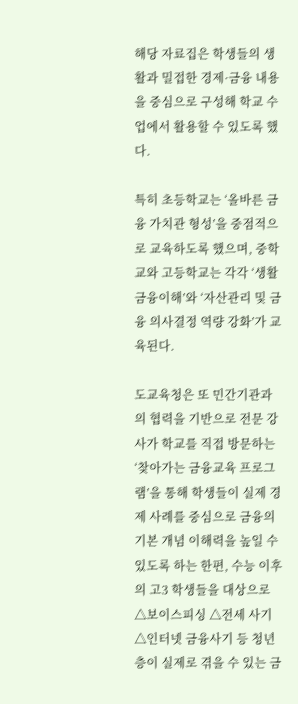해당 자료집은 학생들의 생활과 밀접한 경제·금융 내용을 중심으로 구성해 학교 수업에서 활용할 수 있도록 했다.

특히 초등학교는 ‘올바른 금융 가치관 형성’을 중점적으로 교육하도록 했으며, 중학교와 고등학교는 각각 ‘생활 금융이해’와 ‘자산관리 및 금융 의사결정 역량 강화’가 교육된다.

도교육청은 또 민간기관과의 협력을 기반으로 전문 강사가 학교를 직접 방문하는 ‘찾아가는 금융교육 프로그램’을 통해 학생들이 실제 경제 사례를 중심으로 금융의 기본 개념 이해력을 높일 수 있도록 하는 한편, 수능 이후의 고3 학생들을 대상으로 △보이스피싱 △전세 사기 △인터넷 금융사기 등 청년층이 실제로 겪을 수 있는 금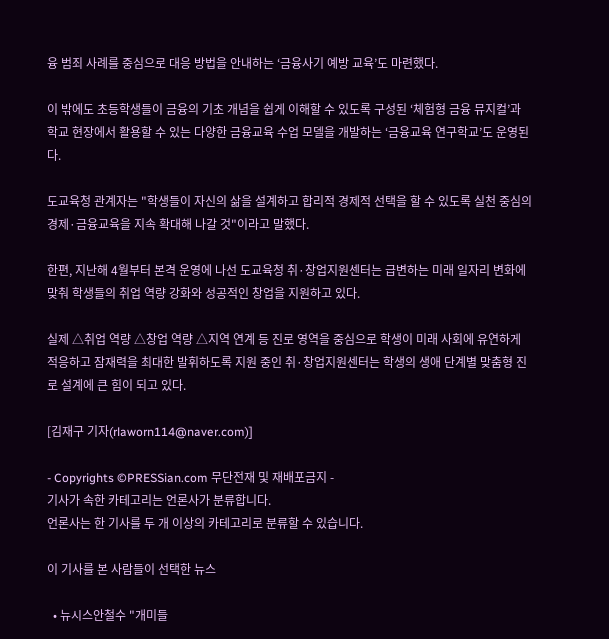융 범죄 사례를 중심으로 대응 방법을 안내하는 ‘금융사기 예방 교육’도 마련했다.

이 밖에도 초등학생들이 금융의 기초 개념을 쉽게 이해할 수 있도록 구성된 ‘체험형 금융 뮤지컬’과 학교 현장에서 활용할 수 있는 다양한 금융교육 수업 모델을 개발하는 ‘금융교육 연구학교’도 운영된다.

도교육청 관계자는 "학생들이 자신의 삶을 설계하고 합리적 경제적 선택을 할 수 있도록 실천 중심의 경제·금융교육을 지속 확대해 나갈 것"이라고 말했다.

한편, 지난해 4월부터 본격 운영에 나선 도교육청 취·창업지원센터는 급변하는 미래 일자리 변화에 맞춰 학생들의 취업 역량 강화와 성공적인 창업을 지원하고 있다.

실제 △취업 역량 △창업 역량 △지역 연계 등 진로 영역을 중심으로 학생이 미래 사회에 유연하게 적응하고 잠재력을 최대한 발휘하도록 지원 중인 취·창업지원센터는 학생의 생애 단계별 맞춤형 진로 설계에 큰 힘이 되고 있다.

[김재구 기자(rlaworn114@naver.com)]

- Copyrights ©PRESSian.com 무단전재 및 재배포금지 -
기사가 속한 카테고리는 언론사가 분류합니다.
언론사는 한 기사를 두 개 이상의 카테고리로 분류할 수 있습니다.

이 기사를 본 사람들이 선택한 뉴스

  • 뉴시스안철수 "개미들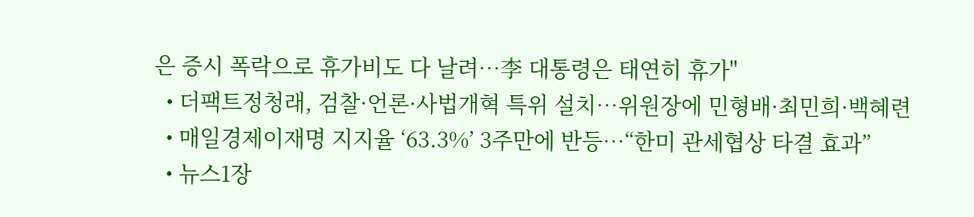은 증시 폭락으로 휴가비도 다 날려…李 대통령은 태연히 휴가"
  • 더팩트정청래, 검찰·언론·사법개혁 특위 설치…위원장에 민형배·최민희·백혜련
  • 매일경제이재명 지지율 ‘63.3%’ 3주만에 반등…“한미 관세협상 타결 효과”
  • 뉴스1장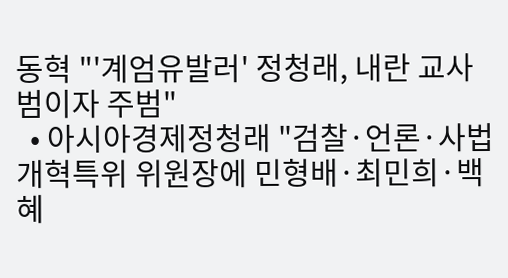동혁 "'계엄유발러' 정청래, 내란 교사범이자 주범"
  • 아시아경제정청래 "검찰·언론·사법개혁특위 위원장에 민형배·최민희·백혜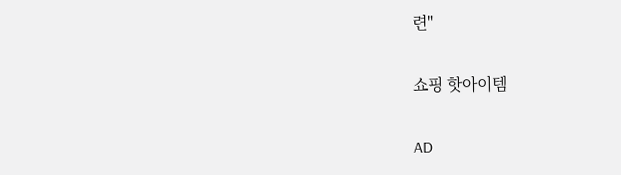련"

쇼핑 핫아이템

AD